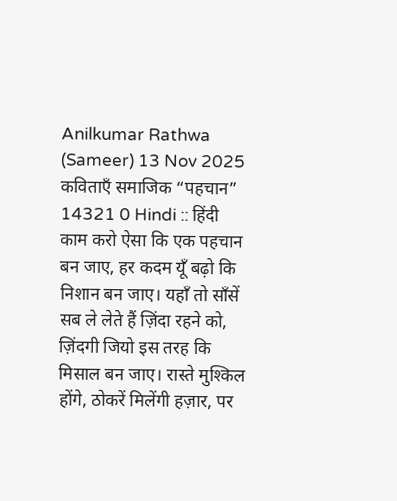Anilkumar Rathwa (Sameer) 13 Nov 2025 कविताएँ समाजिक “पहचान” 14321 0 Hindi :: हिंदी
काम करो ऐसा कि एक पहचान बन जाए, हर कदम यूँ बढ़ो कि निशान बन जाए। यहाँ तो साँसें सब ले लेते हैं ज़िंदा रहने को, ज़िंदगी जियो इस तरह कि मिसाल बन जाए। रास्ते मुश्किल होंगे, ठोकरें मिलेंगी हज़ार, पर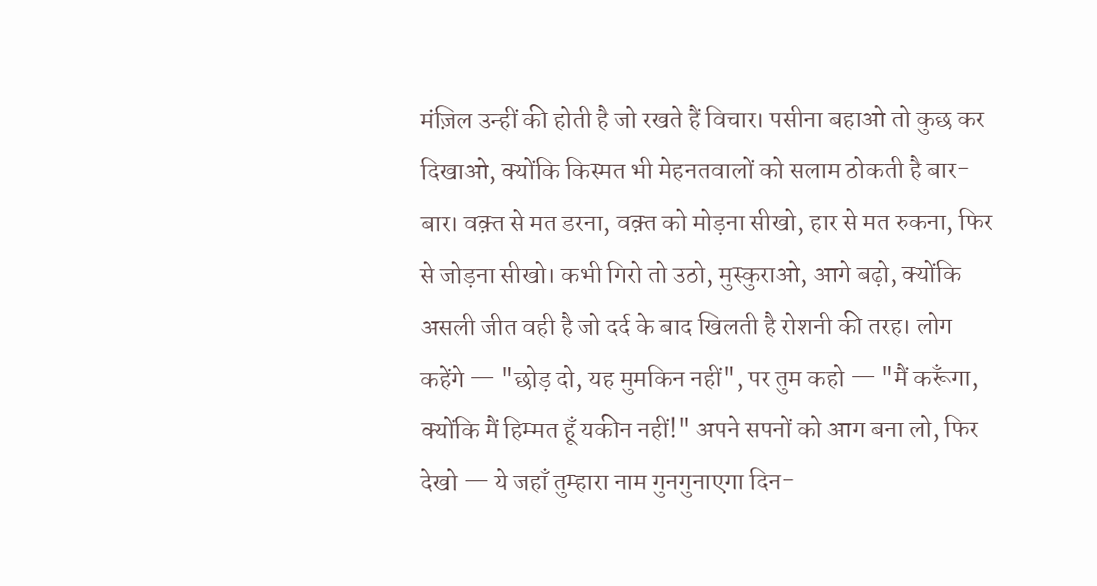मंज़िल उन्हीं की होती है जो रखते हैं विचार। पसीना बहाओ तो कुछ कर दिखाओ, क्योंकि किस्मत भी मेहनतवालों को सलाम ठोकती है बार-बार। वक़्त से मत डरना, वक़्त को मोड़ना सीखो, हार से मत रुकना, फिर से जोड़ना सीखो। कभी गिरो तो उठो, मुस्कुराओ, आगे बढ़ो, क्योंकि असली जीत वही है जो दर्द के बाद खिलती है रोशनी की तरह। लोग कहेंगे — "छोड़ दो, यह मुमकिन नहीं", पर तुम कहो — "मैं करूँगा, क्योंकि मैं हिम्मत हूँ यकीन नहीं!" अपने सपनों को आग बना लो, फिर देखो — ये जहाँ तुम्हारा नाम गुनगुनाएगा दिन-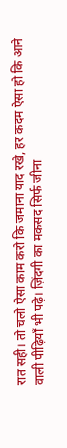रात सही। तो चलो ऐसा काम करो कि जमाना याद रखे, हर कदम ऐसा हो कि आने वाली पीढ़ियाँ भी पढ़े। ज़िंदगी का मकसद सिर्फ जीना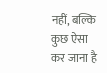नहीं, बल्कि कुछ ऐसा कर जाना है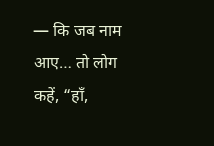— कि जब नाम आए… तो लोग कहें, “हाँ,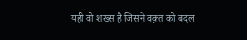यही वो शख्स है जिसने वक़्त को बदल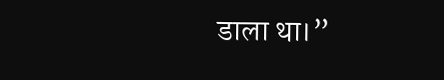डाला था।”